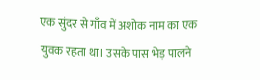एक सुंदर से गाँव में अशोक नाम का एक युवक रहता था। उसके पास भेड़ पालने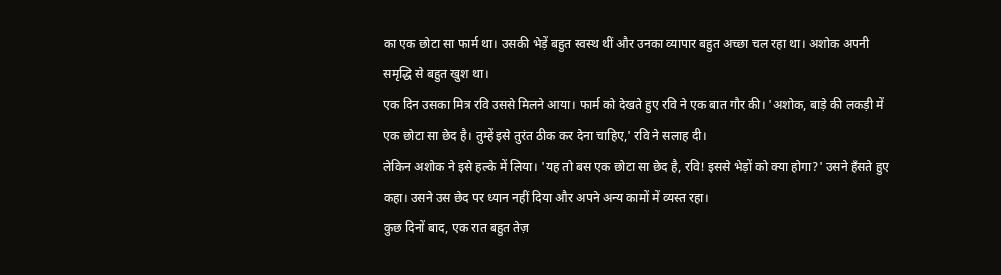का एक छोटा सा फार्म था। उसकी भेड़ें बहुत स्वस्थ थीं और उनका व्यापार बहुत अच्छा चल रहा था। अशोक अपनी समृद्धि से बहुत खुश था।
एक दिन उसका मित्र रवि उससे मिलने आया। फार्म को देखते हुए रवि ने एक बात गौर की। 'अशोक, बाड़े की लकड़ी में एक छोटा सा छेद है। तुम्हें इसे तुरंत ठीक कर देना चाहिए,' रवि ने सलाह दी।
लेकिन अशोक ने इसे हल्के में लिया। 'यह तो बस एक छोटा सा छेद है, रवि! इससे भेड़ों को क्या होगा?' उसने हँसते हुए कहा। उसने उस छेद पर ध्यान नहीं दिया और अपने अन्य कामों में व्यस्त रहा।
कुछ दिनों बाद, एक रात बहुत तेज़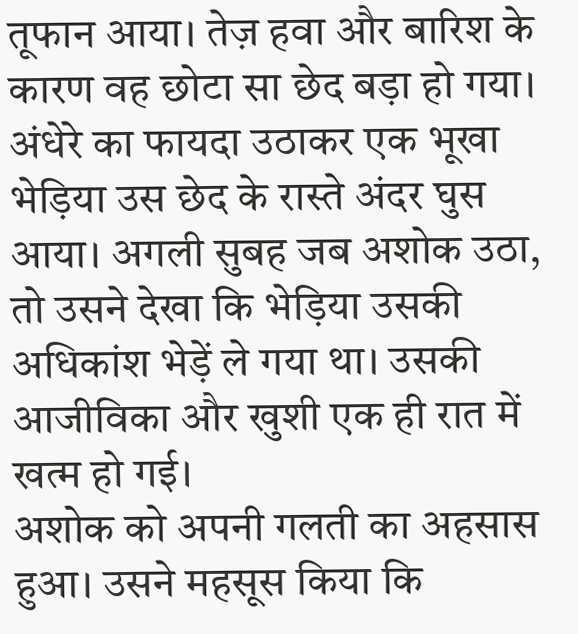तूफान आया। तेज़ हवा और बारिश के कारण वह छोटा सा छेद बड़ा हो गया। अंधेरे का फायदा उठाकर एक भूखा भेड़िया उस छेद के रास्ते अंदर घुस आया। अगली सुबह जब अशोक उठा, तो उसने देखा कि भेड़िया उसकी अधिकांश भेड़ें ले गया था। उसकी आजीविका और खुशी एक ही रात में खत्म हो गई।
अशोक को अपनी गलती का अहसास हुआ। उसने महसूस किया कि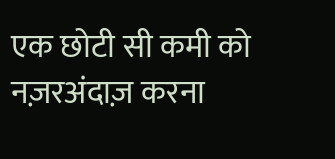एक छोटी सी कमी को नज़रअंदाज़ करना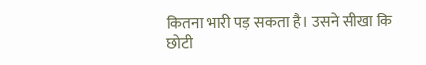कितना भारी पड़ सकता है। उसने सीखा कि छोटी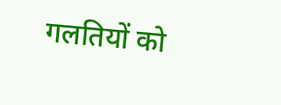गलतियों को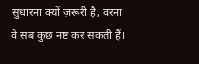सुधारना क्यों ज़रूरी है, वरना वे सब कुछ नष्ट कर सकती हैं।